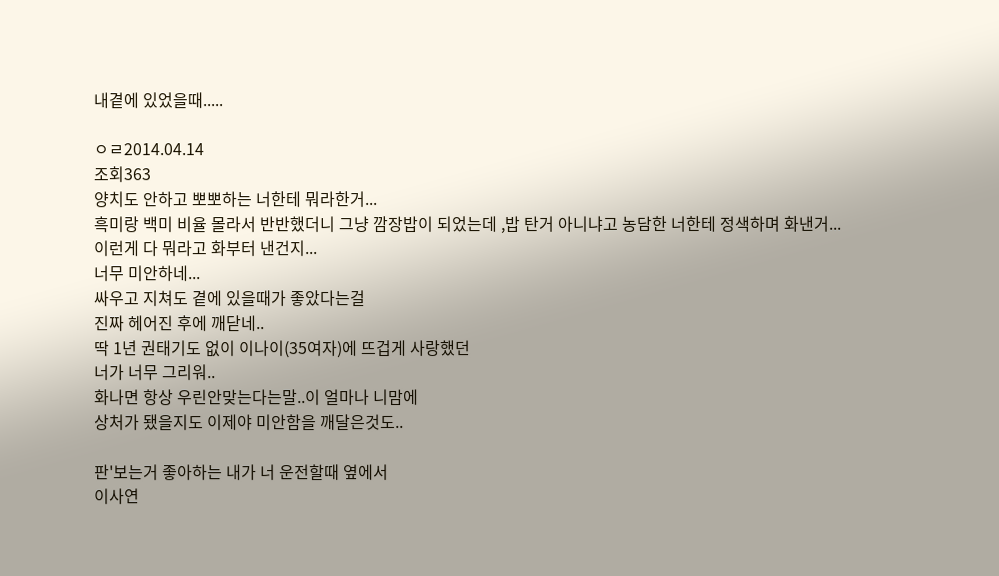내곁에 있었을때.....

ㅇㄹ2014.04.14
조회363
양치도 안하고 뽀뽀하는 너한테 뭐라한거...
흑미랑 백미 비율 몰라서 반반했더니 그냥 깜장밥이 되었는데 ,밥 탄거 아니냐고 농담한 너한테 정색하며 화낸거...
이런게 다 뭐라고 화부터 낸건지...
너무 미안하네...
싸우고 지쳐도 곁에 있을때가 좋았다는걸
진짜 헤어진 후에 깨닫네..
딱 1년 권태기도 없이 이나이(35여자)에 뜨겁게 사랑했던
너가 너무 그리워..
화나면 항상 우린안맞는다는말..이 얼마나 니맘에
상처가 됐을지도 이제야 미안함을 깨달은것도..

판'보는거 좋아하는 내가 너 운전할때 옆에서
이사연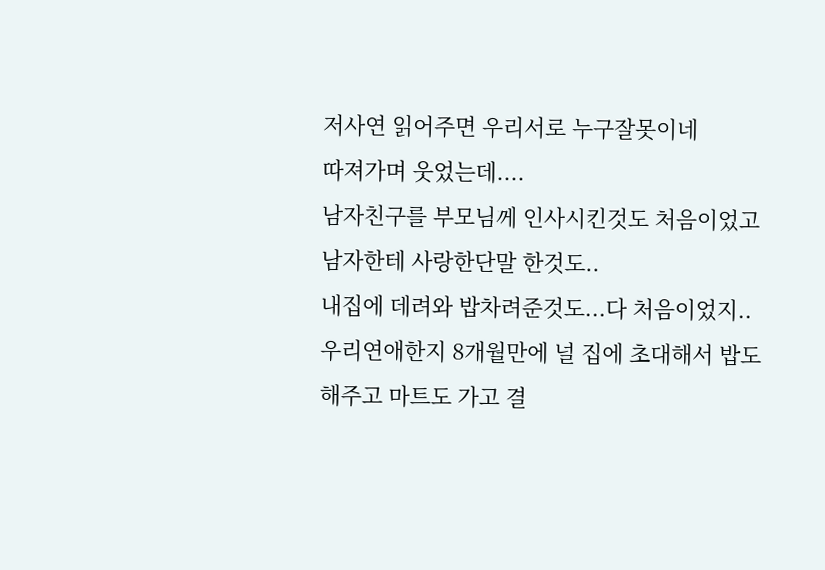저사연 읽어주면 우리서로 누구잘못이네
따져가며 웃었는데....
남자친구를 부모님께 인사시킨것도 처음이었고
남자한테 사랑한단말 한것도..
내집에 데려와 밥차려준것도...다 처음이었지..
우리연애한지 8개월만에 널 집에 초대해서 밥도
해주고 마트도 가고 결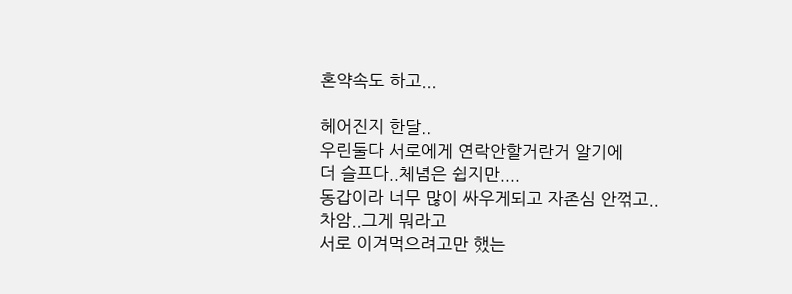혼약속도 하고...

헤어진지 한달..
우린둘다 서로에게 연락안할거란거 알기에
더 슬프다..체념은 쉽지만....
동갑이라 너무 많이 싸우게되고 자존심 안꺾고..
차암..그게 뭐라고
서로 이겨먹으려고만 했는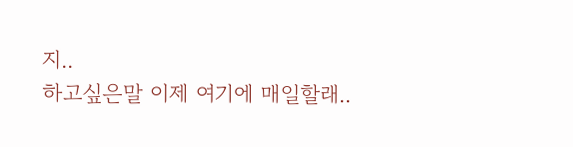지..
하고싶은말 이제 여기에 매일할래..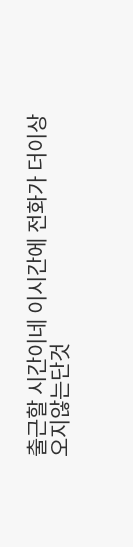출근할 시간이네 이시간에 전화가 더이상
오지않는단것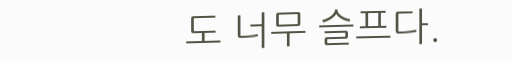도 너무 슬프다.